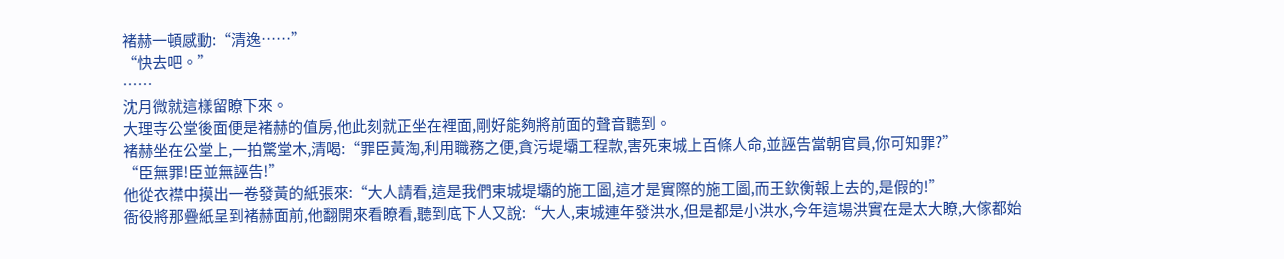褚赫一頓感動:“清逸……”
“快去吧。”
……
沈月微就這樣留瞭下來。
大理寺公堂後面便是褚赫的值房,他此刻就正坐在裡面,剛好能夠將前面的聲音聽到。
褚赫坐在公堂上,一拍驚堂木,清喝:“罪臣黃淘,利用職務之便,貪污堤壩工程款,害死束城上百條人命,並誣告當朝官員,你可知罪?”
“臣無罪!臣並無誣告!”
他從衣襟中摸出一卷發黃的紙張來:“大人請看,這是我們束城堤壩的施工圖,這才是實際的施工圖,而王欽衡報上去的,是假的!”
衙役將那疊紙呈到褚赫面前,他翻開來看瞭看,聽到底下人又說:“大人,束城連年發洪水,但是都是小洪水,今年這場洪實在是太大瞭,大傢都始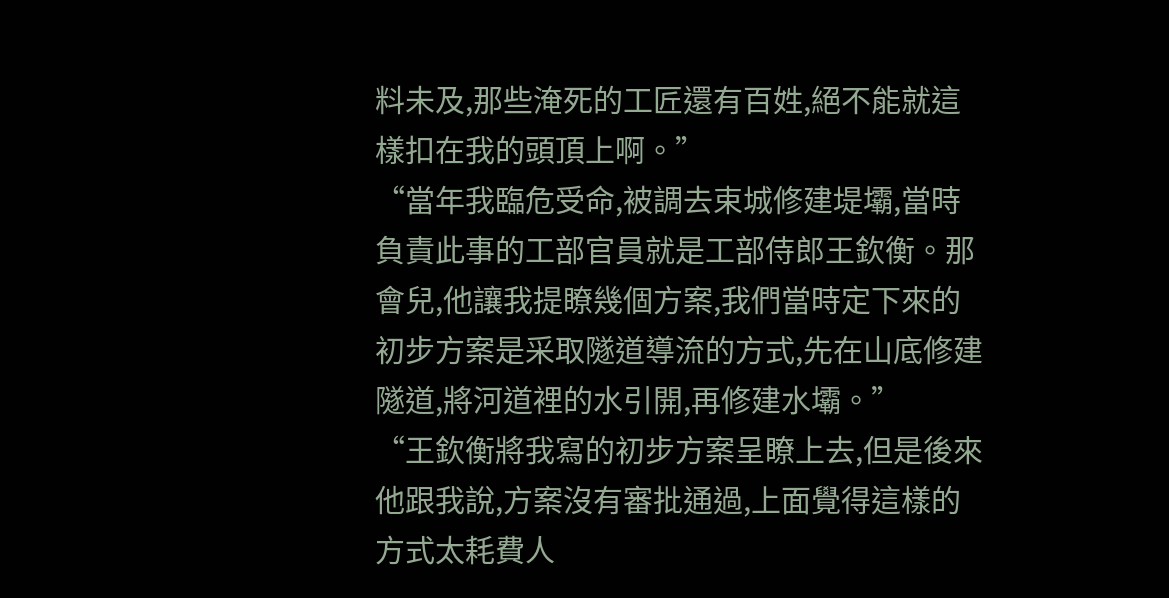料未及,那些淹死的工匠還有百姓,絕不能就這樣扣在我的頭頂上啊。”
“當年我臨危受命,被調去束城修建堤壩,當時負責此事的工部官員就是工部侍郎王欽衡。那會兒,他讓我提瞭幾個方案,我們當時定下來的初步方案是采取隧道導流的方式,先在山底修建隧道,將河道裡的水引開,再修建水壩。”
“王欽衡將我寫的初步方案呈瞭上去,但是後來他跟我說,方案沒有審批通過,上面覺得這樣的方式太耗費人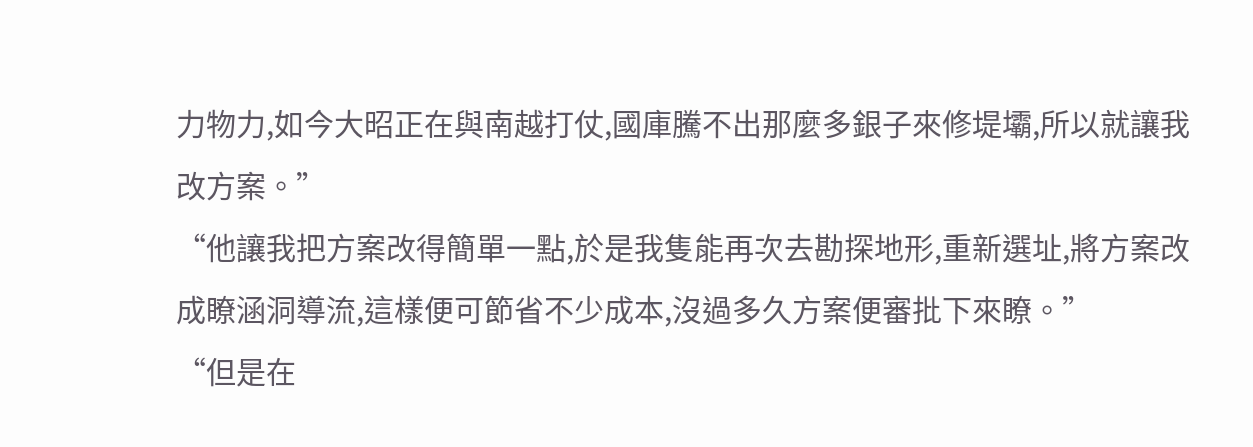力物力,如今大昭正在與南越打仗,國庫騰不出那麼多銀子來修堤壩,所以就讓我改方案。”
“他讓我把方案改得簡單一點,於是我隻能再次去勘探地形,重新選址,將方案改成瞭涵洞導流,這樣便可節省不少成本,沒過多久方案便審批下來瞭。”
“但是在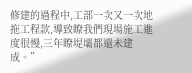修建的過程中,工部一次又一次地拖工程款,導致瞭我們現場施工進度很慢,三年瞭堤壩都還未建成。”